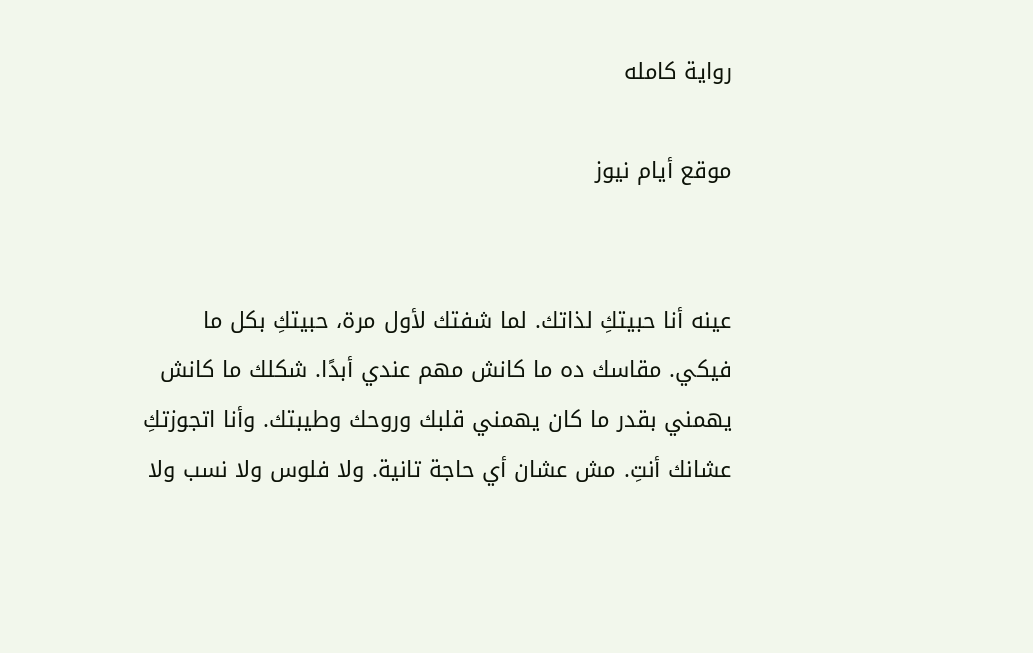رواية كامله

موقع أيام نيوز


عينه أنا حبيتكِ لذاتك. لما شفتك لأول مرة، حبيتكِ بكل ما فيكي. مقاسك ده ما كانش مهم عندي أبدًا. شكلك ما كانش يهمني بقدر ما كان يهمني قلبك وروحك وطيبتك. وأنا اتجوزتكِ عشانك أنتِ. مش عشان أي حاجة تانية. ولا فلوس ولا نسب ولا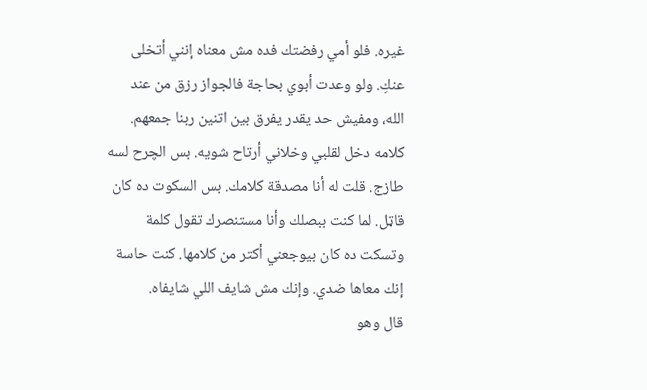غيره. فلو أمي رفضتك فده مش معناه إنني أتخلى عنكِ. ولو وعدت أبوي بحاجة فالجواز رزق من عند الله، ومفيش حد يقدر يفرق بين اتنين ربنا جمعهم.
كلامه دخل لقلبي وخلاني أرتاح شويه. بس الچرح لسه طازج. قلت له أنا مصدقة كلامك. بس السكوت ده كان قاټل. لما كنت ببصلك وأنا مستنصرك تقول كلمة وتسكت ده كان بيوجعني أكتر من كلامها. كنت حاسة إنك معاها ضدي. وإنك مش شايف اللي شايفاه.
قال وهو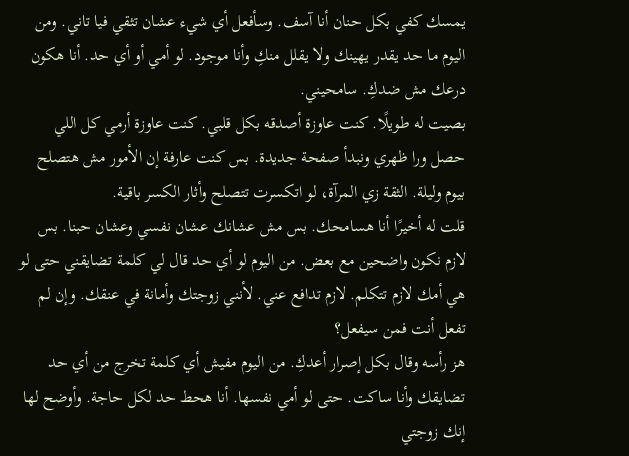يمسك كفي بكل حنان أنا آسف. وسأفعل أي شيء عشان تثقي فيا تاني. ومن اليوم ما حد يقدر يهينك ولا يقلل منكِ وأنا موجود. لو أمي أو أي حد. أنا هكون درعك مش ضدكِ. سامحيني.
بصيت له طويلًا. كنت عاوزة أصدقه بكل قلبي. كنت عاوزة أرمي كل اللي حصل ورا ظهري ونبدأ صفحة جديدة. بس كنت عارفة إن الأمور مش هتصلح بيوم وليلة. الثقة زي المرآة، لو اتكسرت تتصلح وأثار الكسر باقية.
قلت له أخيرًا أنا هسامحك. بس مش عشانك عشان نفسي وعشان حبنا. بس لازم نكون واضحين مع بعض. من اليوم لو أي حد قال لي كلمة تضايقني حتى لو هي أمك لازم تتكلم. لازم تدافع عني. لأنني زوجتك وأمانة في عنقك. وإن لم تفعل أنت فمن سيفعل؟
هز رأسه وقال بكل إصرار أعدكِ. من اليوم مفيش أي كلمة تخرج من أي حد تضايقك وأنا ساكت. حتى لو أمي نفسها. أنا هحط حد لكل حاجة. وأوضح لها إنك زوجتي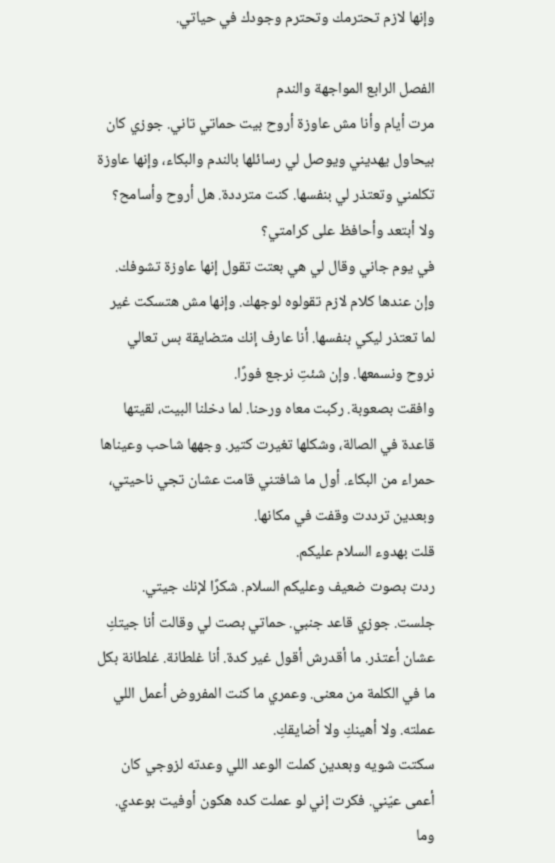وإنها لازم تحترمك وتحترم وجودك في حياتي.

الفصل الرابع المواجهة والندم
مرت أيام وأنا مش عاوزة أروح بيت حماتي تاني. جوزي كان بيحاول يهديني ويوصل لي رسائلها بالندم والبكاء، وإنها عاوزة تكلمني وتعتذر لي بنفسها. كنت مترددة. هل أروح وأسامح؟ ولا أبتعد وأحافظ على كرامتي؟
في يوم جاني وقال لي هي بعتت تقول إنها عاوزة تشوفك. وإن عندها كلام لازم تقولوه لوجهك. وإنها مش هتسكت غير لما تعتذر ليكي بنفسها. أنا عارف إنك متضايقة بس تعالي نروح ونسمعها. وإن شئتِ نرجع فورًا.
وافقت بصعوبة. ركبت معاه ورحنا. لما دخلنا البيت، لقيتها قاعدة في الصالة، وشكلها تغيرت كتير. وجهها شاحب وعيناها حمراء من البكاء. أول ما شافتني قامت عشان تجي ناحيتي، وبعدين ترددت وقفت في مكانها.
قلت بهدوء السلام عليكم.
ردت بصوت ضعيف وعليكم السلام. شكرًا لإنك جيتي.
جلست. جوزي قاعد جنبي. حماتي بصت لي وقالت أنا جيتكِ عشان أعتذر. ما أقدرش أقول غير كدة. أنا غلطانة. غلطانة بكل ما في الكلمة من معنى. وعمري ما كنت المفروض أعمل اللي عملته. ولا أهينكِ ولا أضايقكِ.
سكتت شويه وبعدين كملت الوعد اللي وعدته لزوجي كان أعمى عيّني. فكرت إني لو عملت كده هكون أوفيت بوعدي. وما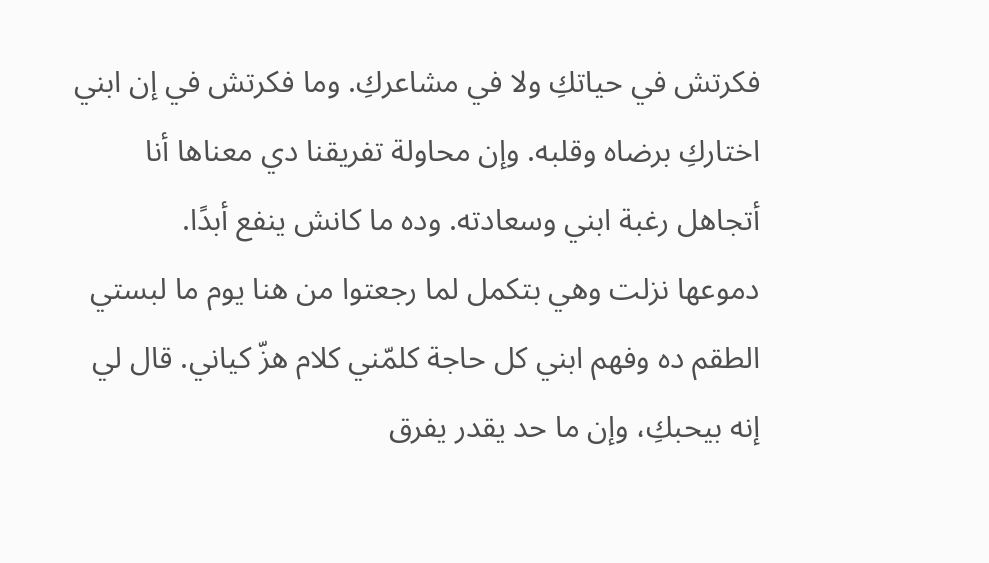فكرتش في حياتكِ ولا في مشاعركِ. وما فكرتش في إن ابني اختاركِ برضاه وقلبه. وإن محاولة تفريقنا دي معناها أنا أتجاهل رغبة ابني وسعادته. وده ما كانش ينفع أبدًا.
دموعها نزلت وهي بتكمل لما رجعتوا من هنا يوم ما لبستي الطقم ده وفهم ابني كل حاجة كلمّني كلام هزّ كياني. قال لي إنه بيحبكِ، وإن ما حد يقدر يفرق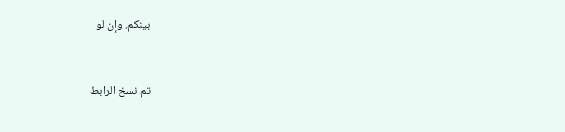بينكم. وإن لو


تم نسخ الرابط